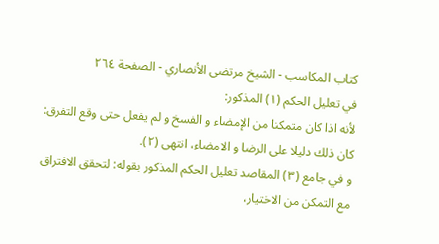كتاب المكاسب - الشيخ مرتضى الأنصاري - الصفحة ٢٦٤
في تعليل الحكم (١) المذكور:
لأنه اذا كان متمكنا من الإمضاء و الفسخ و لم يفعل حتى وقع التفرق:
كان ذلك دليلا على الرضا و الامضاء، انتهى (٢).
و في جامع (٣) المقاصد تعليل الحكم المذكور بقوله: لتحقق الافتراق مع التمكن من الاختيار،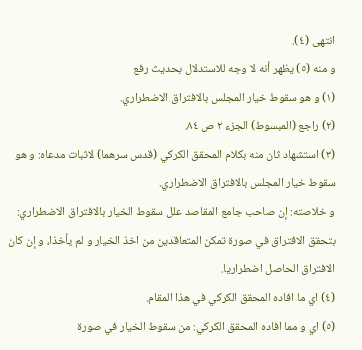انتهى (٤).
و منه (٥) يظهر أنه لا وجه للاستدلال بحديث رفع
(١) و هو سقوط خيار المجلس بالافتراق الاضطراري.
(٢) راجع (المبسوط) الجزء ٢ ص ٨٤.
(٣) استشهاد ثان منه بكلام المحقق الكركي (قدس سرهما) لاثبات مدعاه: و هو سقوط خيار المجلس بالافتراق الاضطراري.
و خلاصته: إن صاحب جامع المقاصد علل سقوط الخيار بالافتراق الاضطراري: بتحقق الافتراق في صورة تمكن المتعاقدين من اخذ الخيار و لم يأخذا، و إن كان الافتراق الحاصل اضطراريا.
(٤) اي ما افاده المحقق الكركي في هذا المقام.
(٥) اي و مما افاده المحقق الكركي: من سقوط الخيار في صورة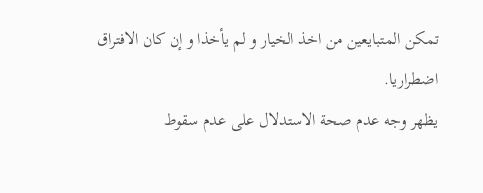تمكن المتبايعين من اخذ الخيار و لم يأخذا و إن كان الافتراق اضطراريا.
يظهر وجه عدم صحة الاستدلال على عدم سقوط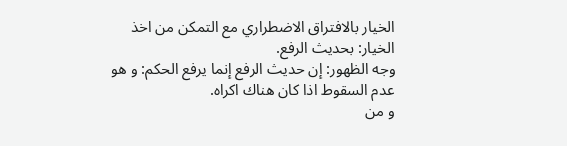الخيار بالافتراق الاضطراري مع التمكن من اخذ الخيار: بحديث الرفع.
وجه الظهور: إن حديث الرفع إنما يرفع الحكم: و هو عدم السقوط اذا كان هناك اكراه.
و من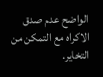الواضح عدم صدق الاكراه مع التمكن من التخاير.